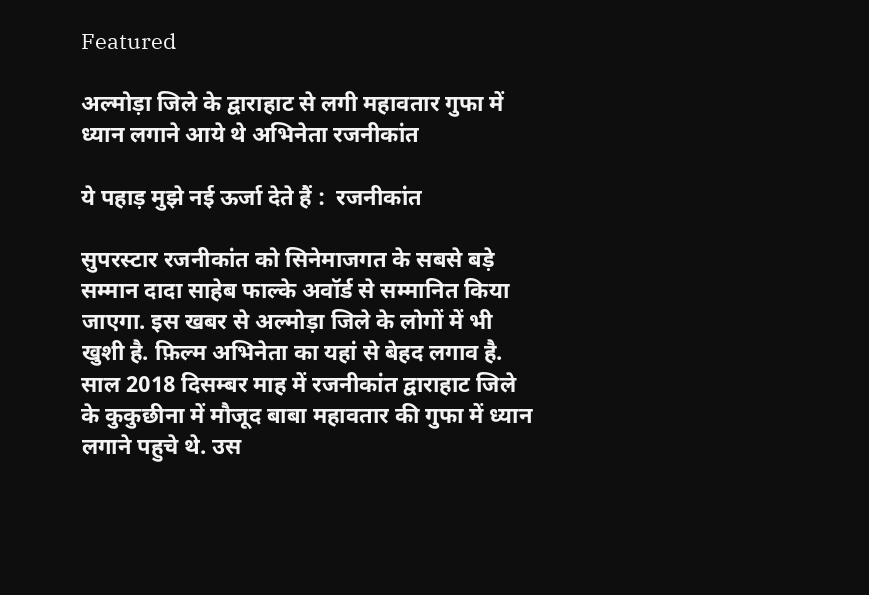Featured

अल्मोड़ा जिले के द्वाराहाट से लगी महावतार गुफा में ध्यान लगाने आये थे अभिनेता रजनीकांत

ये पहाड़ मुझे नई ऊर्जा देते हैं :  रजनीकांत

सुपरस्‍टार रजनीकांत को सिनेमाजगत के सबसे बड़े सम्‍मान दादा साहेब फाल्‍के अवॉर्ड से सम्‍मानित किया जाएगा. इस खबर से अल्मोड़ा जिले के लोगों में भी खुशी है. फ़िल्म अभिनेता का यहां से बेहद लगाव है. साल 2018 दिसम्बर माह में रजनीकांत द्वाराहाट जिले के कुकुछीना में मौजूद बाबा महावतार की गुफा में ध्यान लगाने पहुचे थे. उस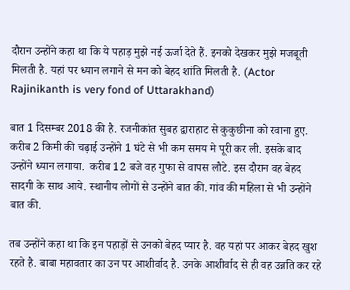दौरान उन्होंने कहा था कि ये पहाड़ मुझे नई ऊर्जा देते हैं. इनको देखकर मुझे मजबूती मिलती है. यहां पर ध्यान लगाने से मन को बेहद शांति मिलती है. (Actor Rajinikanth is very fond of Uttarakhand)

बात 1 दिसम्बर 2018 की है. रजनीकांत सुबह द्वाराहाट से कुकुछीना को रवाना हुए. करीब 2 किमी की चढ़ाई उन्होंने 1 घंटे से भी कम समय मे पूरी कर ली. इसके बाद उन्होंने ध्यान लगाया.  करीब 12 बजे वह गुफा से वापस लौटे. इस दौरान वह बेहद सादगी के साथ आये. स्थानीय लोगों से उन्होंने बात की. गांव की महिला से भी उन्होंने बात की.

तब उन्होंने कहा था कि इन पहाड़ों से उनको बेहद प्यार है. वह यहां पर आकर बेहद खुश रहते है. बाबा महावतार का उन पर आशीर्वाद है. उनके आशीर्वाद से ही वह उन्नति कर रहे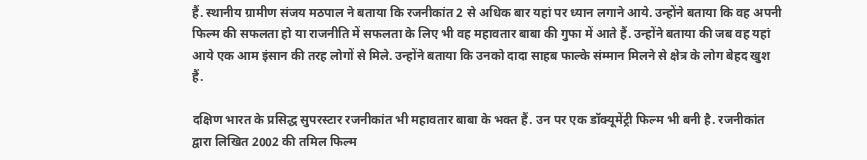हैं. स्थानीय ग्रामीण संजय मठपाल ने बताया कि रजनीकांत 2 से अधिक बार यहां पर ध्यान लगाने आये. उन्होंने बताया कि वह अपनी फिल्म की सफलता हो या राजनीति में सफलता के लिए भी वह महावतार बाबा की गुफा में आते हैं. उन्होंने बताया की जब वह यहां आये एक आम इंसान की तरह लोगों से मिले. उन्होंने बताया कि उनको दादा साहब फाल्के संम्मान मिलने से क्षेत्र के लोग बेहद खुश हैं.

दक्षिण भारत के प्रसिद्ध सुपरस्टार रजनीकांत भी महावतार बाबा के भक्त हैं. उन पर एक डॉक्यूमेंट्री फिल्म भी बनी है. रजनीकांत द्वारा लिखित 2002 की तमिल फिल्म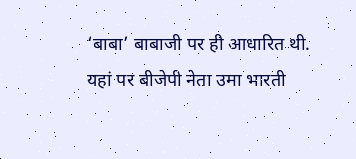‘बाबा’ बाबाजी पर ही आधारित थी. यहां पर बीजेपी नेता उमा भारती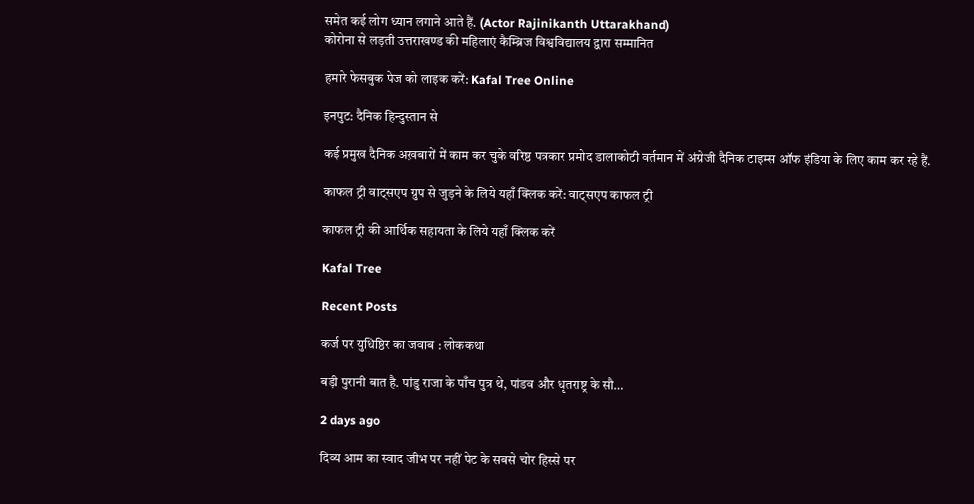समेत कई लोग ध्यान लगाने आते हैं. (Actor Rajinikanth Uttarakhand)
कोरोना से लड़ती उत्तराखण्ड की महिलाएं कैम्ब्रिज विश्वविद्यालय द्वारा सम्मानित

हमारे फेसबुक पेज को लाइक करें: Kafal Tree Online

इनपुट: दैनिक हिन्दुस्तान से

कई प्रमुख दैनिक अख़बारों में काम कर चुके वरिष्ठ पत्रकार प्रमोद डालाकोटी वर्तमान में अंग्रेजी दैनिक टाइम्स ऑफ इंडिया के लिए काम कर रहे हैं.

काफल ट्री वाट्सएप ग्रुप से जुड़ने के लिये यहाँ क्लिक करें: वाट्सएप काफल ट्री

काफल ट्री की आर्थिक सहायता के लिये यहाँ क्लिक करें

Kafal Tree

Recent Posts

कर्ज पर युधिष्ठिर का जवाब : लोककथा

बड़ी पुरानी बात है. पांडु राजा के पाँच पुत्र थे, पांडव और धृतराष्ट्र के सौ…

2 days ago

दिव्य आम का स्वाद जीभ पर नहीं पेट के सबसे चोर हिस्से पर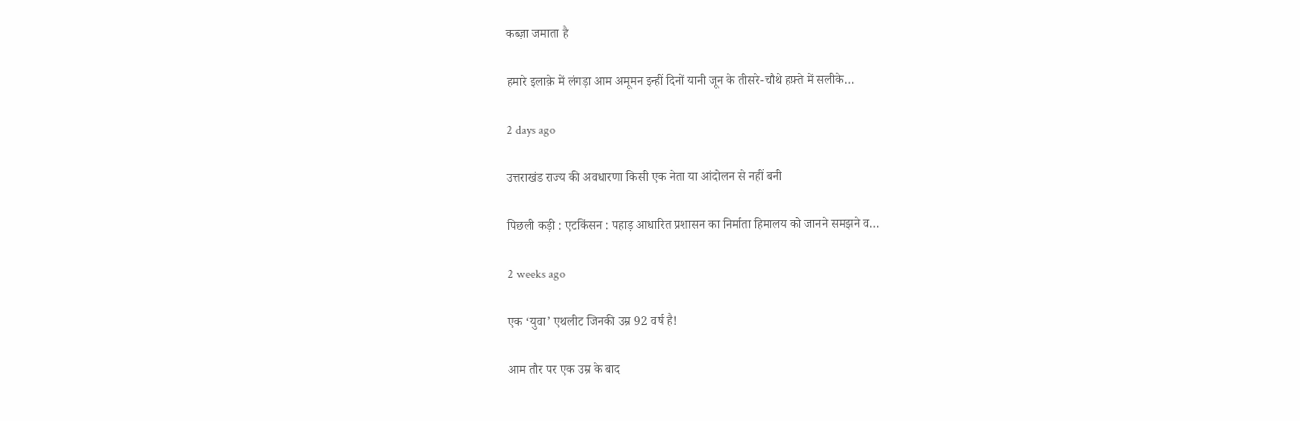कब्ज़ा जमाता है

हमारे इलाक़े में लंगड़ा आम अमूमन इन्हीं दिनों यानी जून के तीसरे-चौथे हफ़्ते में सलीके…

2 days ago

उत्तराखंड राज्य की अवधारणा किसी एक नेता या आंदोलन से नहीं बनी

पिछली कड़ी : एटकिंसन : पहाड़ आधारित प्रशासन का निर्माता हिमालय को जानने समझने व…

2 weeks ago

एक ‘युवा’ एथलीट जिनकी उम्र 92 वर्ष है!

आम तौर पर एक उम्र के बाद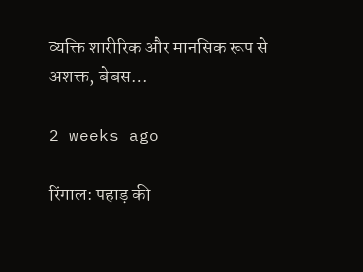व्यक्ति शारीरिक और मानसिक रूप से अशक्त, बेबस…

2 weeks ago

रिंगाल: पहाड़ की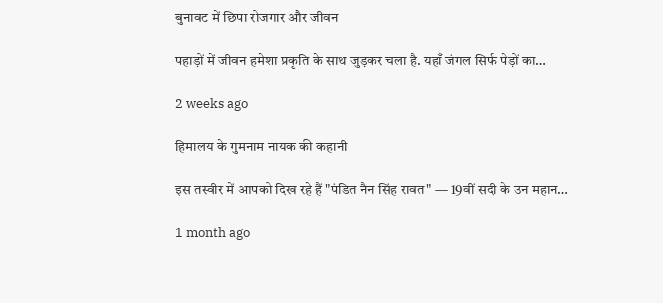बुनावट में छिपा रोजगार और जीवन

पहाड़ों में जीवन हमेशा प्रकृति के साथ जुड़कर चला है. यहाँ जंगल सिर्फ पेड़ों का…

2 weeks ago

हिमालय के गुमनाम नायक की कहानी

इस तस्वीर में आपको दिख रहे हैं "पंडित नैन सिंह रावत" — 19वीं सदी के उन महान…

1 month ago